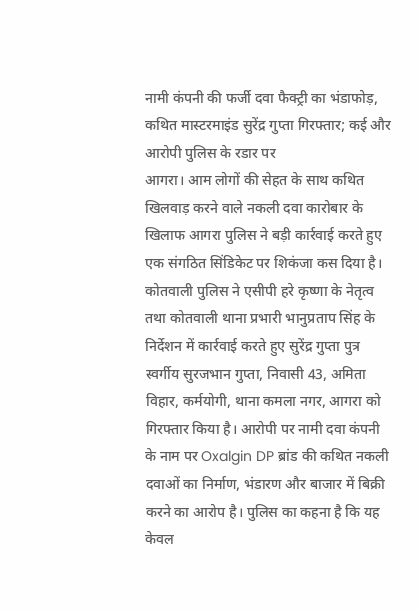नामी कंपनी की फर्जी दवा फैक्ट्री का भंडाफोड़, कथित मास्टरमाइंड सुरेंद्र गुप्ता गिरफ्तार; कई और आरोपी पुलिस के रडार पर
आगरा। आम लोगों की सेहत के साथ कथित खिलवाड़ करने वाले नकली दवा कारोबार के खिलाफ आगरा पुलिस ने बड़ी कार्रवाई करते हुए एक संगठित सिंडिकेट पर शिकंजा कस दिया है। कोतवाली पुलिस ने एसीपी हरे कृष्णा के नेतृत्व तथा कोतवाली थाना प्रभारी भानुप्रताप सिंह के निर्देशन में कार्रवाई करते हुए सुरेंद्र गुप्ता पुत्र स्वर्गीय सुरजभान गुप्ता, निवासी 43, अमिता विहार, कर्मयोगी, थाना कमला नगर, आगरा को गिरफ्तार किया है। आरोपी पर नामी दवा कंपनी के नाम पर Oxalgin DP ब्रांड की कथित नकली दवाओं का निर्माण, भंडारण और बाजार में बिक्री करने का आरोप है। पुलिस का कहना है कि यह केवल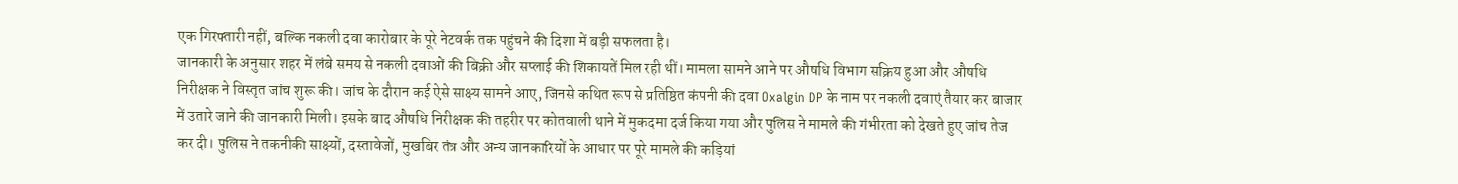एक गिरफ्तारी नहीं, बल्कि नकली दवा कारोबार के पूरे नेटवर्क तक पहुंचने की दिशा में बड़ी सफलता है।
जानकारी के अनुसार शहर में लंबे समय से नकली दवाओं की बिक्री और सप्लाई की शिकायतें मिल रही थीं। मामला सामने आने पर औषधि विभाग सक्रिय हुआ और औषधि निरीक्षक ने विस्तृत जांच शुरू की। जांच के दौरान कई ऐसे साक्ष्य सामने आए, जिनसे कथित रूप से प्रतिष्ठित कंपनी की दवा Oxalgin DP के नाम पर नकली दवाएं तैयार कर बाजार में उतारे जाने की जानकारी मिली। इसके बाद औषधि निरीक्षक की तहरीर पर कोतवाली थाने में मुकदमा दर्ज किया गया और पुलिस ने मामले की गंभीरता को देखते हुए जांच तेज कर दी। पुलिस ने तकनीकी साक्ष्यों, दस्तावेजों, मुखबिर तंत्र और अन्य जानकारियों के आधार पर पूरे मामले की कड़ियां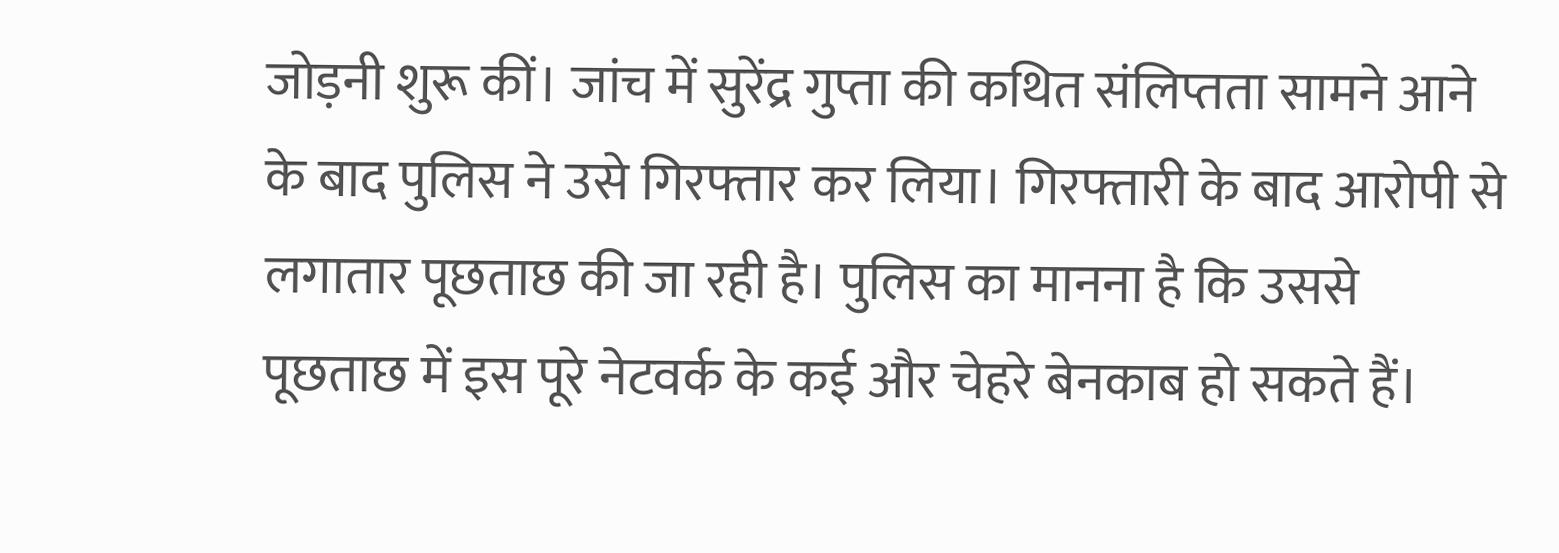जोड़नी शुरू कीं। जांच में सुरेंद्र गुप्ता की कथित संलिप्तता सामने आने के बाद पुलिस ने उसे गिरफ्तार कर लिया। गिरफ्तारी के बाद आरोपी से लगातार पूछताछ की जा रही है। पुलिस का मानना है कि उससे पूछताछ में इस पूरे नेटवर्क के कई और चेहरे बेनकाब हो सकते हैं।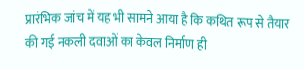प्रारंभिक जांच में यह भी सामने आया है कि कथित रूप से तैयार की गई नकली दवाओं का केवल निर्माण ही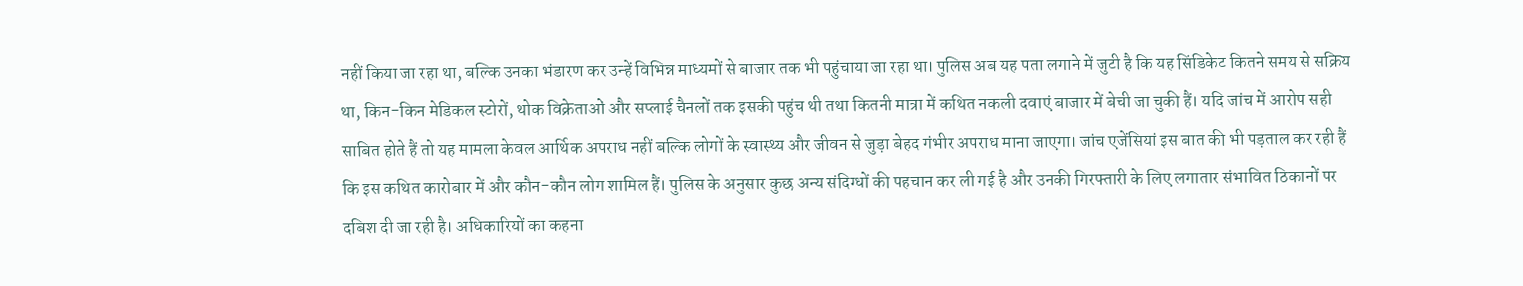नहीं किया जा रहा था, बल्कि उनका भंडारण कर उन्हें विभिन्न माध्यमों से बाजार तक भी पहुंचाया जा रहा था। पुलिस अब यह पता लगाने में जुटी है कि यह सिंडिकेट कितने समय से सक्रिय था, किन-किन मेडिकल स्टोरों, थोक विक्रेताओं और सप्लाई चैनलों तक इसकी पहुंच थी तथा कितनी मात्रा में कथित नकली दवाएं बाजार में बेची जा चुकी हैं। यदि जांच में आरोप सही साबित होते हैं तो यह मामला केवल आर्थिक अपराध नहीं बल्कि लोगों के स्वास्थ्य और जीवन से जुड़ा बेहद गंभीर अपराध माना जाएगा। जांच एजेंसियां इस बात की भी पड़ताल कर रही हैं कि इस कथित कारोबार में और कौन-कौन लोग शामिल हैं। पुलिस के अनुसार कुछ अन्य संदिग्धों की पहचान कर ली गई है और उनकी गिरफ्तारी के लिए लगातार संभावित ठिकानों पर दबिश दी जा रही है। अधिकारियों का कहना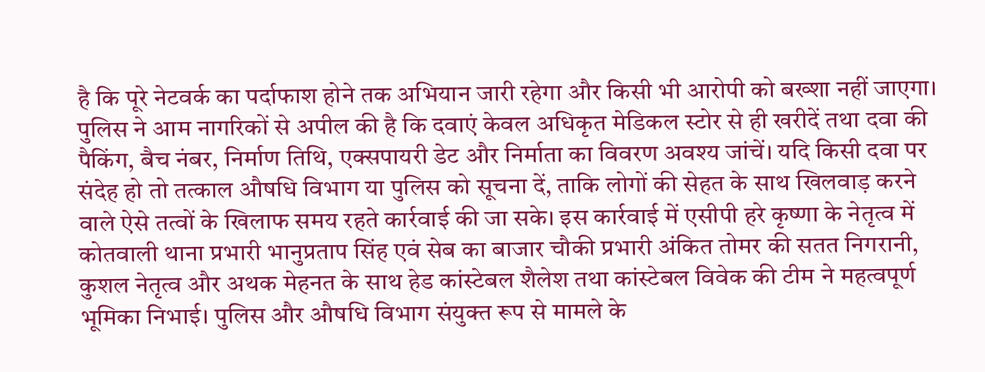है कि पूरे नेटवर्क का पर्दाफाश होने तक अभियान जारी रहेगा और किसी भी आरोपी को बख्शा नहीं जाएगा।
पुलिस ने आम नागरिकों से अपील की है कि दवाएं केवल अधिकृत मेडिकल स्टोर से ही खरीदें तथा दवा की पैकिंग, बैच नंबर, निर्माण तिथि, एक्सपायरी डेट और निर्माता का विवरण अवश्य जांचें। यदि किसी दवा पर संदेह हो तो तत्काल औषधि विभाग या पुलिस को सूचना दें, ताकि लोगों की सेहत के साथ खिलवाड़ करने वाले ऐसे तत्वों के खिलाफ समय रहते कार्रवाई की जा सके। इस कार्रवाई में एसीपी हरे कृष्णा के नेतृत्व में कोतवाली थाना प्रभारी भानुप्रताप सिंह एवं सेब का बाजार चौकी प्रभारी अंकित तोमर की सतत निगरानी, कुशल नेतृत्व और अथक मेहनत के साथ हेड कांस्टेबल शैलेश तथा कांस्टेबल विवेक की टीम ने महत्वपूर्ण भूमिका निभाई। पुलिस और औषधि विभाग संयुक्त रूप से मामले के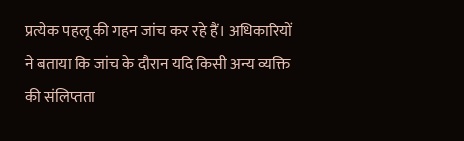प्रत्येक पहलू की गहन जांच कर रहे हैं। अधिकारियों ने बताया कि जांच के दौरान यदि किसी अन्य व्यक्ति की संलिप्तता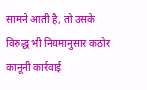सामने आती है, तो उसके विरुद्ध भी नियमानुसार कठोर कानूनी कार्रवाई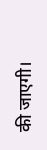की जाएगी।